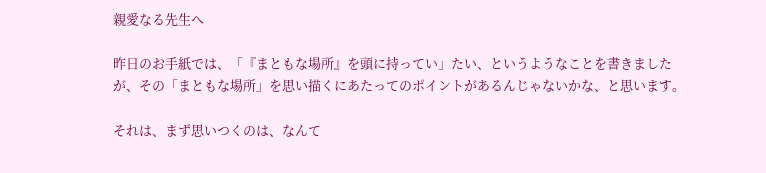親愛なる先生へ

昨日のお手紙では、「『まともな場所』を頭に持ってい」たい、というようなことを書きましたが、その「まともな場所」を思い描くにあたってのポイントがあるんじゃないかな、と思います。

それは、まず思いつくのは、なんて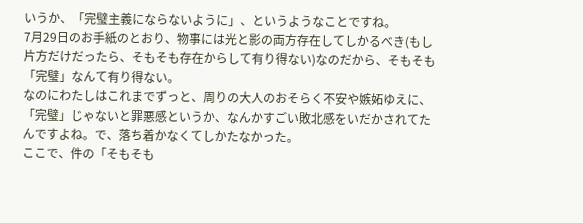いうか、「完璧主義にならないように」、というようなことですね。
7月29日のお手紙のとおり、物事には光と影の両方存在してしかるべき(もし片方だけだったら、そもそも存在からして有り得ない)なのだから、そもそも「完璧」なんて有り得ない。
なのにわたしはこれまでずっと、周りの大人のおそらく不安や嫉妬ゆえに、「完璧」じゃないと罪悪感というか、なんかすごい敗北感をいだかされてたんですよね。で、落ち着かなくてしかたなかった。
ここで、件の「そもそも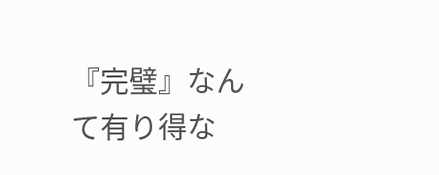『完璧』なんて有り得な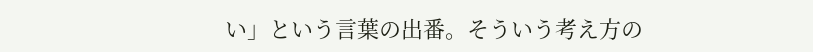い」という言葉の出番。そういう考え方の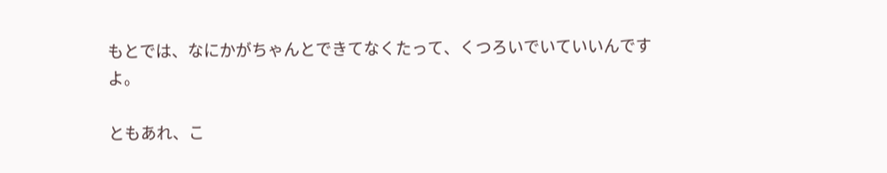もとでは、なにかがちゃんとできてなくたって、くつろいでいていいんですよ。

ともあれ、こ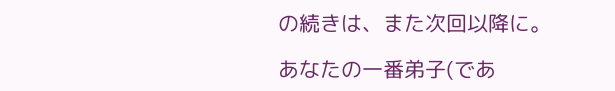の続きは、また次回以降に。

あなたの一番弟子(であ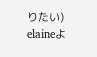りたい) elaineよ